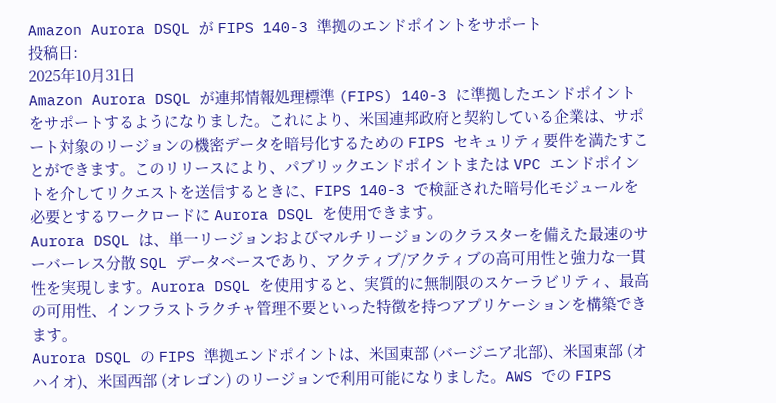Amazon Aurora DSQL が FIPS 140-3 準拠のエンドポイントをサポート
投稿日:
2025年10月31日
Amazon Aurora DSQL が連邦情報処理標準 (FIPS) 140-3 に準拠したエンドポイントをサポートするようになりました。これにより、米国連邦政府と契約している企業は、サポート対象のリージョンの機密データを暗号化するための FIPS セキュリティ要件を満たすことができます。このリリースにより、パブリックエンドポイントまたは VPC エンドポイントを介してリクエストを送信するときに、FIPS 140-3 で検証された暗号化モジュールを必要とするワークロードに Aurora DSQL を使用できます。
Aurora DSQL は、単一リージョンおよびマルチリージョンのクラスターを備えた最速のサーバーレス分散 SQL データベースであり、アクティブ/アクティブの高可用性と強力な一貫性を実現します。Aurora DSQL を使用すると、実質的に無制限のスケーラビリティ、最高の可用性、インフラストラクチャ管理不要といった特徴を持つアプリケーションを構築できます。
Aurora DSQL の FIPS 準拠エンドポイントは、米国東部 (バージニア北部)、米国東部 (オハイオ)、米国西部 (オレゴン) のリージョンで利用可能になりました。AWS での FIPS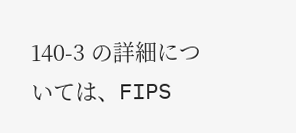140-3 の詳細については、FIPS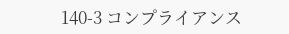140-3 コンプライアンス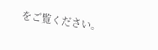をご覧ください。